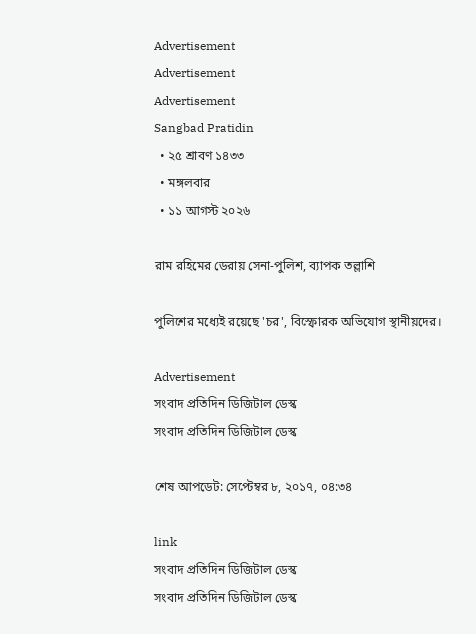Advertisement
Advertisement
Advertisement
Sangbad Pratidin
  • ২৫ শ্রাবণ ১৪৩৩
  • মঙ্গলবার
  • ১১ আগস্ট ২০২৬

রাম রহিমের ডেরায় সেনা-পুলিশ, ব্যাপক তল্লাশি

পুলিশের মধ্যেই রয়েছে 'চর', বিস্ফোরক অভিযোগ স্থানীয়দের।

Advertisement
সংবাদ প্রতিদিন ডিজিটাল ডেস্ক
সংবাদ প্রতিদিন ডিজিটাল ডেস্ক

শেষ আপডেট: সেপ্টেম্বর ৮, ২০১৭, ০৪:৩৪

link
সংবাদ প্রতিদিন ডিজিটাল ডেস্ক
সংবাদ প্রতিদিন ডিজিটাল ডেস্ক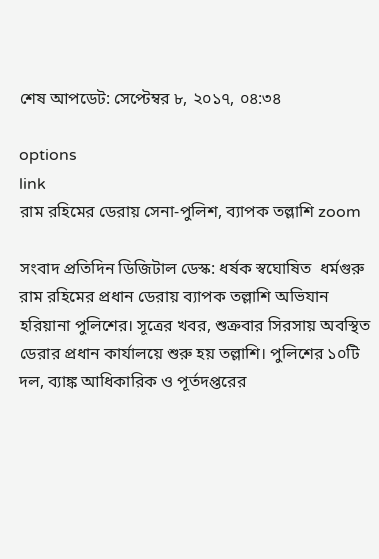শেষ আপডেট: সেপ্টেম্বর ৮, ২০১৭, ০৪:৩৪

options
link
রাম রহিমের ডেরায় সেনা-পুলিশ, ব্যাপক তল্লাশি zoom

সংবাদ প্রতিদিন ডিজিটাল ডেস্ক: ধর্ষক স্বঘোষিত  ধর্মগুরু রাম রহিমের প্রধান ডেরায় ব্যাপক তল্লাশি অভিযান  হরিয়ানা পুলিশের। সূত্রের খবর, শুক্রবার সিরসায় অবস্থিত ডেরার প্রধান কার্যালয়ে শুরু হয় তল্লাশি। পুলিশের ১০টি দল, ব্যাঙ্ক আধিকারিক ও পূর্তদপ্তরের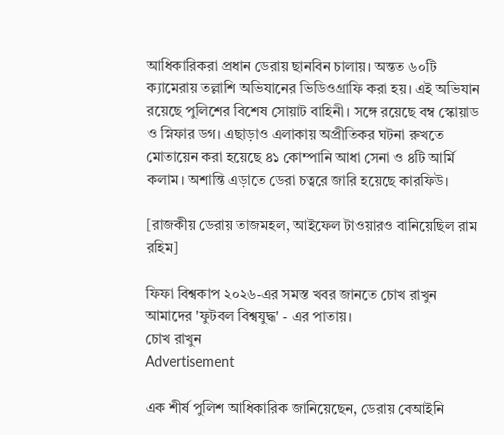আধিকারিকরা প্রধান ডেরায় ছানবিন চালায়। অন্তত ৬০টি ক্যামেরায় তল্লাশি অভিযানের ভিডিওগ্রাফি করা হয়। এই অভিযান রয়েছে পুলিশের বিশেষ সোয়াট বাহিনী। সঙ্গে রয়েছে বম্ব স্কোয়াড ও স্নিফার ডগ। এছাড়াও এলাকায় অপ্রীতিকর ঘটনা রুখতে মোতায়েন করা হয়েছে ৪১ কোম্পানি আধা সেনা ও ৪টি আর্মি কলাম। অশান্তি এড়াতে ডেরা চত্বরে জারি হয়েছে কারফিউ।

[রাজকীয় ডেরায় তাজমহল, আইফেল টাওয়ারও বানিয়েছিল রাম রহিম]

ফিফা বিশ্বকাপ ২০২৬-এর সমস্ত খবর জানতে চোখ রাখুন আমাদের 'ফুটবল বিশ্বযুদ্ধ' - এর পাতায়।
চোখ রাখুন
Advertisement

এক শীর্ষ পুলিশ আধিকারিক জানিয়েছেন, ডেরায় বেআইনি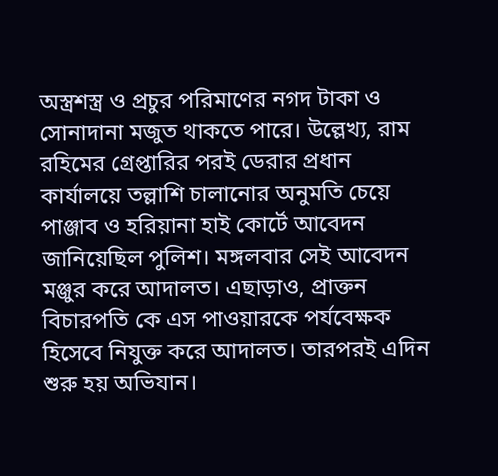অস্ত্রশস্ত্র ও প্রচুর পরিমাণের নগদ টাকা ও সোনাদানা মজুত থাকতে পারে। উল্লেখ্য, রাম রহিমের গ্রেপ্তারির পরই ডেরার প্রধান কার্যালয়ে তল্লাশি চালানোর অনুমতি চেয়ে পাঞ্জাব ও হরিয়ানা হাই কোর্টে আবেদন জানিয়েছিল পুলিশ। মঙ্গলবার সেই আবেদন মঞ্জুর করে আদালত। এছাড়াও, প্রাক্তন বিচারপতি কে এস পাওয়ারকে পর্যবেক্ষক হিসেবে নিযুক্ত করে আদালত। তারপরই এদিন শুরু হয় অভিযান।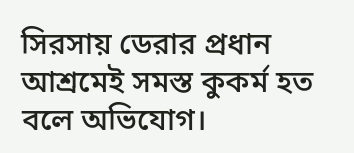সিরসায় ডেরার প্রধান আশ্রমেই সমস্ত কুকর্ম হত বলে অভিযোগ।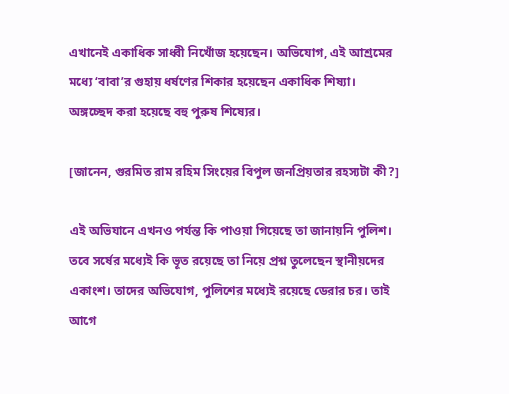এখানেই একাধিক সাধ্বী নিখোঁজ হয়েছেন। অভিযোগ, এই আশ্রমের মধ্যে ‘বাবা’র গুহায় ধর্ষণের শিকার হয়েছেন একাধিক শিষ্যা। অঙ্গচ্ছেদ করা হয়েছে বহু পুরুষ শিষ্যের।

[জানেন, গুরমিত রাম রহিম সিংয়ের বিপুল জনপ্রিয়তার রহস্যটা কী?]

এই অভিযানে এখনও পর্যন্ত কি পাওয়া গিয়েছে তা জানায়নি পুলিশ। তবে সর্ষের মধ্যেই কি ভূত রয়েছে তা নিয়ে প্রশ্ন তুলেছেন স্থানীয়দের একাংশ। তাদের অভিযোগ, পুলিশের মধ্যেই রয়েছে ডেরার চর। তাই আগে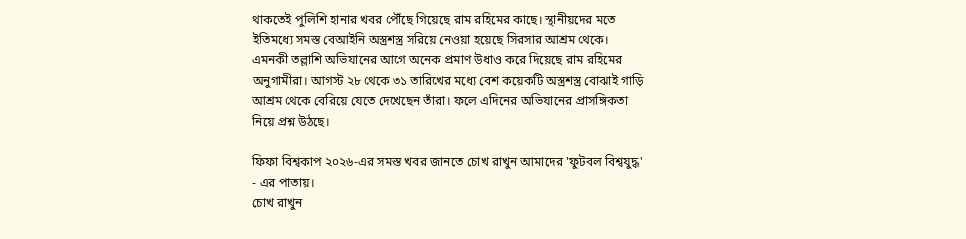থাকতেই পুলিশি হানার খবর পৌঁছে গিয়েছে রাম রহিমের কাছে। স্থানীয়দের মতে ইতিমধ্যে সমস্ত বেআইনি অস্ত্রশস্ত্র সরিয়ে নেওয়া হয়েছে সিরসার আশ্রম থেকে। এমনকী তল্লাশি অভিযানের আগে অনেক প্রমাণ উধাও করে দিয়েছে রাম রহিমের অনুগামীরা। আগস্ট ২৮ থেকে ৩১ তারিখের মধ্যে বেশ কয়েকটি অস্ত্রশস্ত্র বোঝাই গাড়ি আশ্রম থেকে বেরিয়ে যেতে দেখেছেন তাঁরা। ফলে এদিনের অভিযানের প্রাসঙ্গিকতা নিয়ে প্রশ্ন উঠছে।

ফিফা বিশ্বকাপ ২০২৬-এর সমস্ত খবর জানতে চোখ রাখুন আমাদের 'ফুটবল বিশ্বযুদ্ধ' - এর পাতায়।
চোখ রাখুন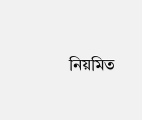নিয়মিত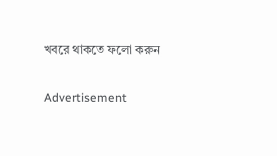খবরে থাকতে ফলো করুন

Advertisement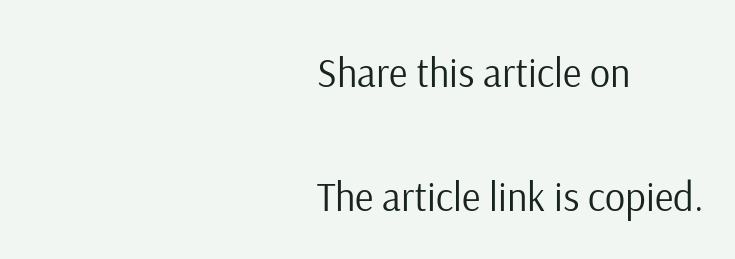Share this article on

The article link is copied.